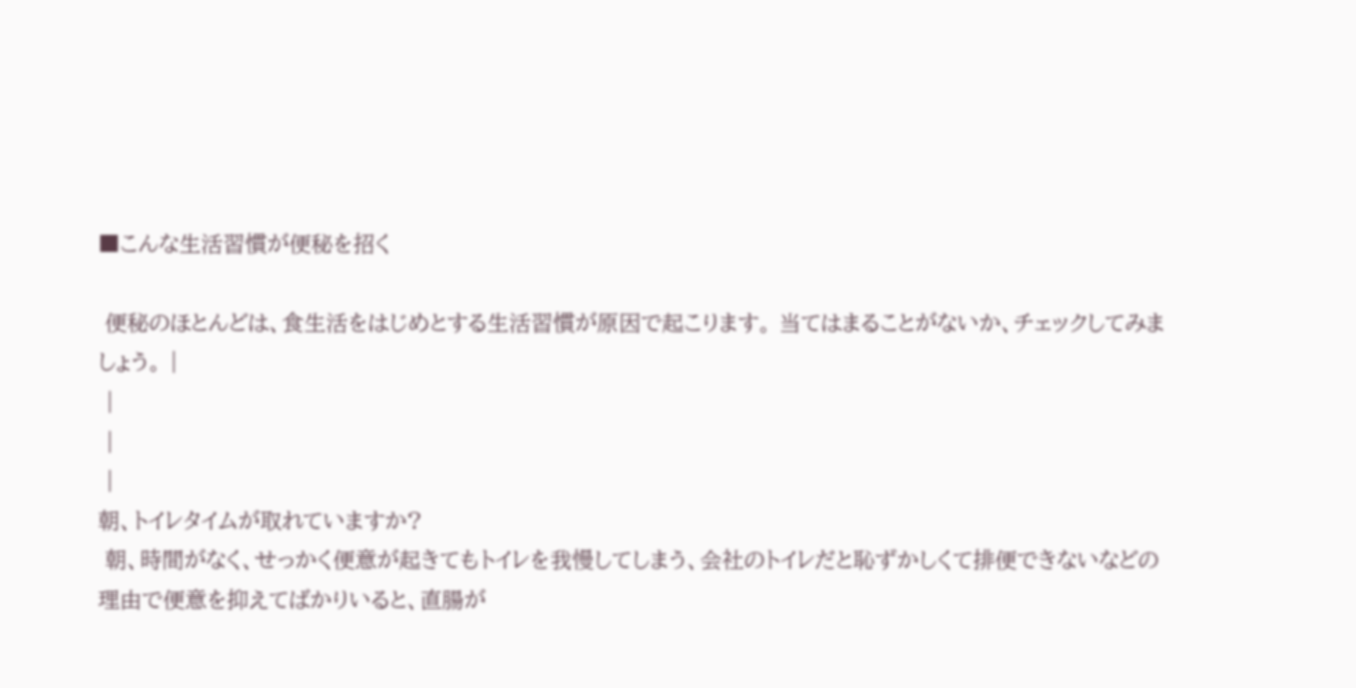■こんな生活習慣が便秘を招く

 便秘のほとんどは、食生活をはじめとする生活習慣が原因で起こります。 当てはまることがないか、チェックしてみましょう。 |
 |
 |
 |
朝、トイレタイムが取れていますか?
 朝、時間がなく、せっかく便意が起きてもトイレを我慢してしまう、会社のトイレだと恥ずかしくて排便できないなどの理由で便意を抑えてばかりいると、直腸が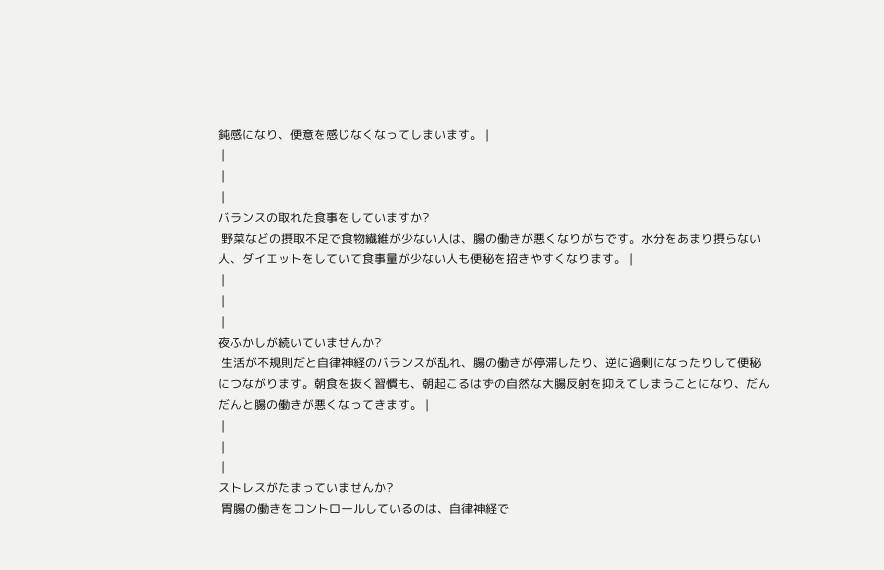鈍感になり、便意を感じなくなってしまいます。 |
 |
 |
 |
バランスの取れた食事をしていますか?
 野菜などの摂取不足で食物繊維が少ない人は、腸の働きが悪くなりがちです。水分をあまり摂らない人、ダイエットをしていて食事量が少ない人も便秘を招きやすくなります。 |
 |
 |
 |
夜ふかしが続いていませんか?
 生活が不規則だと自律神経のバランスが乱れ、腸の働きが停滞したり、逆に過剰になったりして便秘につながります。朝食を抜く習慣も、朝起こるはずの自然な大腸反射を抑えてしまうことになり、だんだんと腸の働きが悪くなってきます。 |
 |
 |
 |
ストレスがたまっていませんか?
 胃腸の働きをコントロールしているのは、自律神経で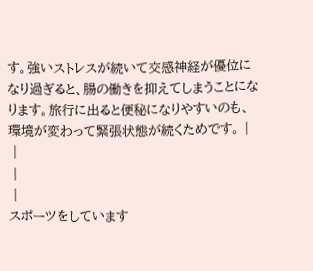す。強いストレスが続いて交感神経が優位になり過ぎると、腸の働きを抑えてしまうことになります。旅行に出ると便秘になりやすいのも、環境が変わって緊張状態が続くためです。 |
 |
 |
 |
スポーツをしています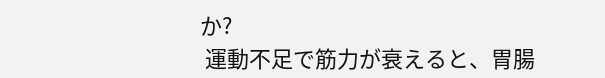か?
 運動不足で筋力が衰えると、胃腸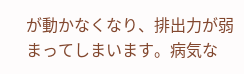が動かなくなり、排出力が弱まってしまいます。病気な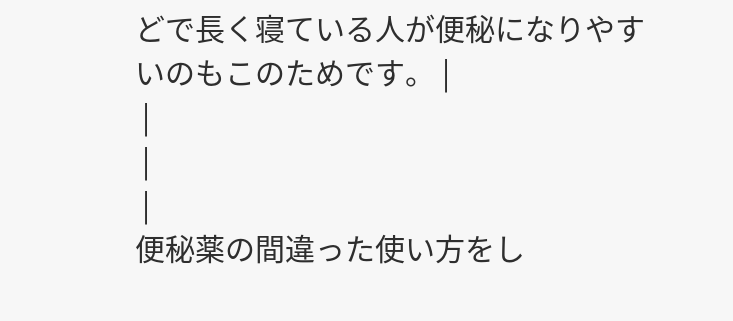どで長く寝ている人が便秘になりやすいのもこのためです。 |
 |
 |
 |
便秘薬の間違った使い方をし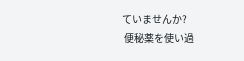ていませんか?
 便秘薬を使い過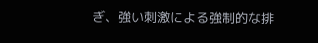ぎ、強い刺激による強制的な排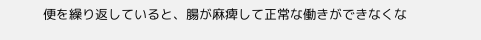便を繰り返していると、腸が麻痺して正常な働きができなくな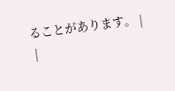ることがあります。 |
 |